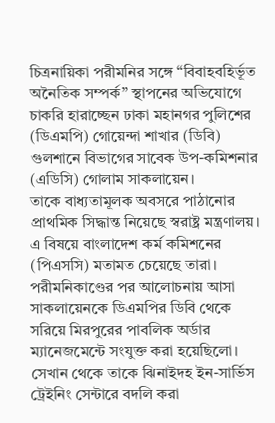চিত্রনায়িকা পরীমনির সঙ্গে “বিবাহবহির্ভূত অনৈতিক সম্পর্ক” স্থাপনের অভিযোগে চাকরি হারাচ্ছেন ঢাকা মহানগর পুলিশের (ডিএমপি) গোয়েন্দা শাখার (ডিবি) গুলশানে বিভাগের সাবেক উপ-কমিশনার (এডিসি) গোলাম সাকলায়েন।
তাকে বাধ্যতামূলক অবসরে পাঠানোর প্রাথমিক সিদ্ধান্ত নিয়েছে স্বরাষ্ট্র মন্ত্রণালয়। এ বিষয়ে বাংলাদেশ কর্ম কমিশনের (পিএসসি) মতামত চেয়েছে তারা।
পরীমনিকাণ্ডের পর আলোচনায় আসা সাকলায়েনকে ডিএমপির ডিবি থেকে সরিয়ে মিরপুরের পাবলিক অর্ডার ম্যানেজমেন্টে সংযুক্ত করা হয়েছিলো। সেখান থেকে তাকে ঝিনাইদহ ইন-সার্ভিস ট্রেইনিং সেন্টারে বদলি করা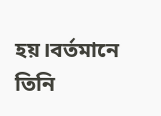হয়।বর্তমানে তিনি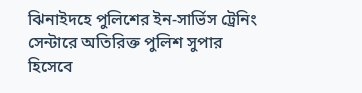ঝিনাইদহে পুলিশের ইন-সার্ভিস ট্রেনিং সেন্টারে অতিরিক্ত পুলিশ সুপার হিসেবে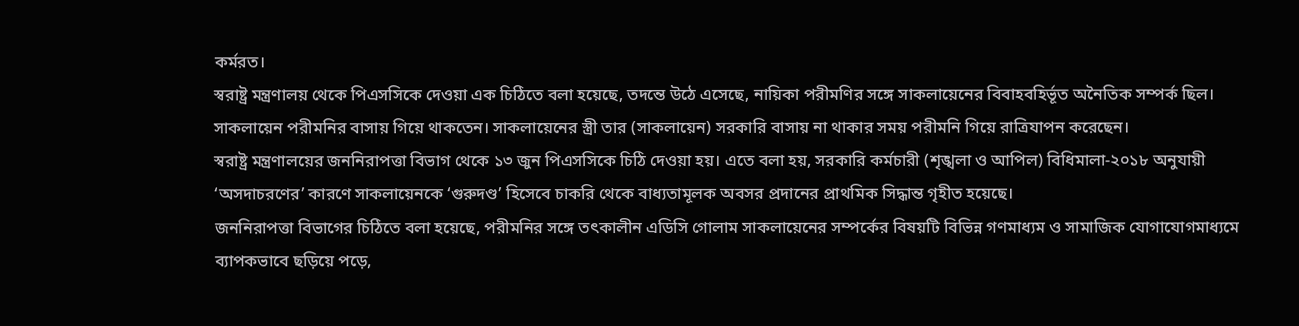কর্মরত।
স্বরাষ্ট্র মন্ত্রণালয় থেকে পিএসসিকে দেওয়া এক চিঠিতে বলা হয়েছে, তদন্তে উঠে এসেছে, নায়িকা পরীমণির সঙ্গে সাকলায়েনের বিবাহবহির্ভূত অনৈতিক সম্পর্ক ছিল। সাকলায়েন পরীমনির বাসায় গিয়ে থাকতেন। সাকলায়েনের স্ত্রী তার (সাকলায়েন) সরকারি বাসায় না থাকার সময় পরীমনি গিয়ে রাত্রিযাপন করেছেন।
স্বরাষ্ট্র মন্ত্রণালয়ের জননিরাপত্তা বিভাগ থেকে ১৩ জুন পিএসসিকে চিঠি দেওয়া হয়। এতে বলা হয়, সরকারি কর্মচারী (শৃঙ্খলা ও আপিল) বিধিমালা-২০১৮ অনুযায়ী ‘অসদাচরণের’ কারণে সাকলায়েনকে ‘গুরুদণ্ড’ হিসেবে চাকরি থেকে বাধ্যতামূলক অবসর প্রদানের প্রাথমিক সিদ্ধান্ত গৃহীত হয়েছে।
জননিরাপত্তা বিভাগের চিঠিতে বলা হয়েছে, পরীমনির সঙ্গে তৎকালীন এডিসি গোলাম সাকলায়েনের সম্পর্কের বিষয়টি বিভিন্ন গণমাধ্যম ও সামাজিক যোগাযোগমাধ্যমে ব্যাপকভাবে ছড়িয়ে পড়ে,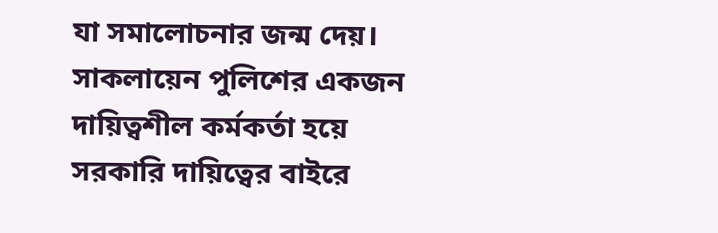যা সমালোচনার জন্ম দেয়। সাকলায়েন পুলিশের একজন দায়িত্বশীল কর্মকর্তা হয়ে সরকারি দায়িত্বের বাইরে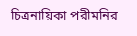চিত্রনায়িকা পরীমনির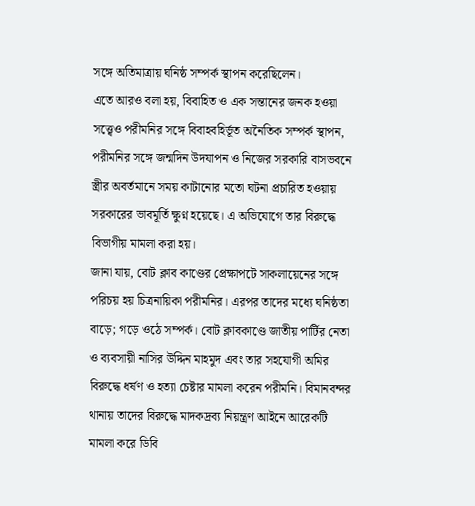সঙ্গে অতিমাত্রায় ঘনিষ্ঠ সম্পর্ক স্থাপন করেছিলেন।
এতে আরও বলা হয়, বিবাহিত ও এক সন্তানের জনক হওয়া সত্ত্বেও পরীমনির সঙ্গে বিবাহবহির্ভূত অনৈতিক সম্পর্ক স্থাপন, পরীমনির সঙ্গে জন্মদিন উদযাপন ও নিজের সরকারি বাসভবনে স্ত্রীর অবর্তমানে সময় কাটানোর মতো ঘটনা প্রচারিত হওয়ায় সরকারের ভাবমূর্তি ক্ষুণ্ন হয়েছে। এ অভিযোগে তার বিরুদ্ধে বিভাগীয় মামলা করা হয়।
জানা যায়, বোট ক্লাব কাণ্ডের প্রেক্ষাপটে সাকলায়েনের সঙ্গে পরিচয় হয় চিত্রনায়িকা পরীমনির। এরপর তাদের মধ্যে ঘনিষ্ঠতা বাড়ে; গড়ে ওঠে সম্পর্ক। বোট ক্লাবকাণ্ডে জাতীয় পার্টির নেতা ও ব্যবসায়ী নাসির উদ্দিন মাহমুদ এবং তার সহযোগী অমির বিরুদ্ধে ধর্ষণ ও হত্যা চেষ্টার মামলা করেন পরীমনি। বিমানবন্দর থানায় তাদের বিরুদ্ধে মাদকদ্রব্য নিয়ন্ত্রণ আইনে আরেকটি মামলা করে ডিবি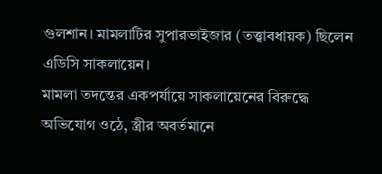গুলশান। মামলাটির সুপারভাইজার (তত্ত্বাবধায়ক) ছিলেন এডিসি সাকলায়েন।
মামলা তদন্তের একপর্যায়ে সাকলায়েনের বিরুদ্ধে অভিযোগ ওঠে, স্ত্রীর অবর্তমানে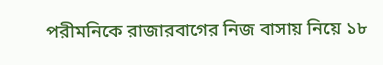পরীমনিকে রাজারবাগের নিজ বাসায় নিয়ে ১৮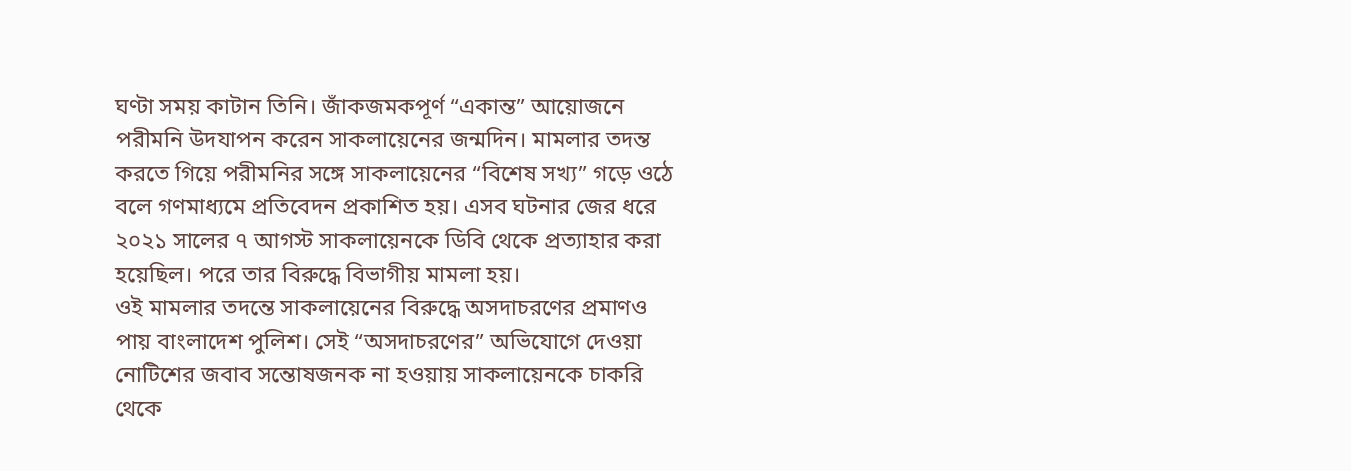ঘণ্টা সময় কাটান তিনি। জাঁকজমকপূর্ণ “একান্ত” আয়োজনে পরীমনি উদযাপন করেন সাকলায়েনের জন্মদিন। মামলার তদন্ত করতে গিয়ে পরীমনির সঙ্গে সাকলায়েনের “বিশেষ সখ্য” গড়ে ওঠে বলে গণমাধ্যমে প্রতিবেদন প্রকাশিত হয়। এসব ঘটনার জের ধরে ২০২১ সালের ৭ আগস্ট সাকলায়েনকে ডিবি থেকে প্রত্যাহার করা হয়েছিল। পরে তার বিরুদ্ধে বিভাগীয় মামলা হয়।
ওই মামলার তদন্তে সাকলায়েনের বিরুদ্ধে অসদাচরণের প্রমাণও পায় বাংলাদেশ পুলিশ। সেই “অসদাচরণের” অভিযোগে দেওয়া নোটিশের জবাব সন্তোষজনক না হওয়ায় সাকলায়েনকে চাকরি থেকে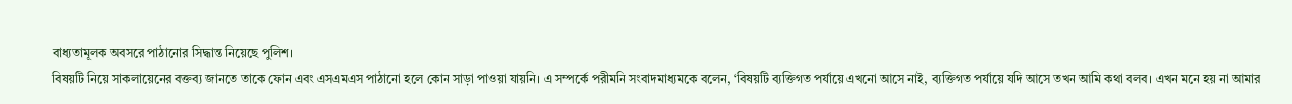বাধ্যতামূলক অবসরে পাঠানোর সিদ্ধান্ত নিয়েছে পুলিশ।
বিষয়টি নিয়ে সাকলায়েনের বক্তব্য জানতে তাকে ফোন এবং এসএমএস পাঠানো হলে কোন সাড়া পাওয়া যায়নি। এ সম্পর্কে পরীমনি সংবাদমাধ্যমকে বলেন, ‘বিষয়টি ব্যক্তিগত পর্যায়ে এখনো আসে নাই, ব্যক্তিগত পর্যায়ে যদি আসে তখন আমি কথা বলব। এখন মনে হয় না আমার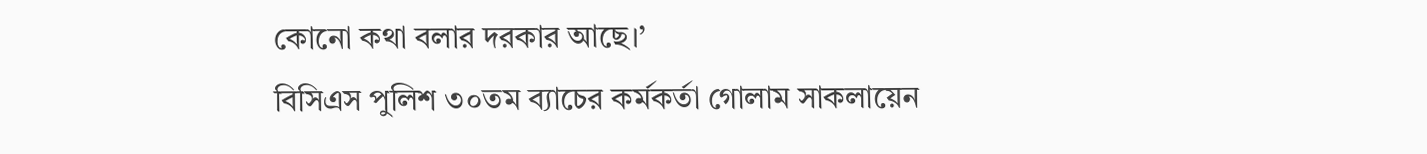কোনো কথা বলার দরকার আছে।’
বিসিএস পুলিশ ৩০তম ব্যাচের কর্মকর্তা গোলাম সাকলায়েন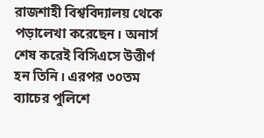রাজশাহী বিশ্ববিদ্যালয় থেকে পড়ালেখা করেছেন। অনার্স শেষ করেই বিসিএসে উত্তীর্ণ হন তিনি। এরপর ৩০তম ব্যাচের পুলিশে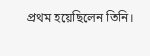প্রথম হয়েছিলেন তিনি।